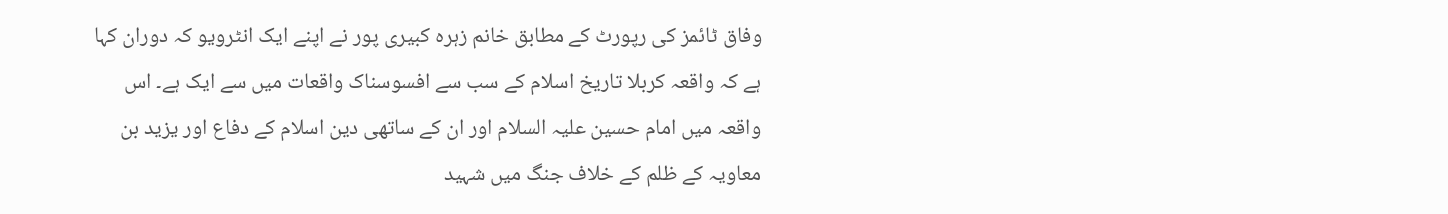وفاق ٹائمز کی رپورٹ کے مطابق خانم زہرہ کبیری پور نے اپنے ایک انٹرویو کہ دوران کہا ہے کہ واقعہ کربلا تاریخ اسلام کے سب سے افسوسناک واقعات میں سے ایک ہے۔ اس واقعہ میں امام حسین علیہ السلام اور ان کے ساتھی دین اسلام کے دفاع اور یزید بن معاویہ کے ظلم کے خلاف جنگ میں شہید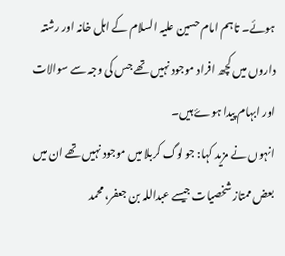ہوئے۔ تاہم امام حسین علیہ السلام کے اہل خانہ اور رشتہ داروں میں کچھ افراد موجود نہیں تھے جس کی وجہ سے سوالات اور ابہام پیدا ہوۓ ہیں۔
انہوں نے مزید کہا: جو لوگ کربلا میں موجود نہیں تھے ان میں بعض ممتاز شخصیات جیسے عبداللہ بن جعفر، محمد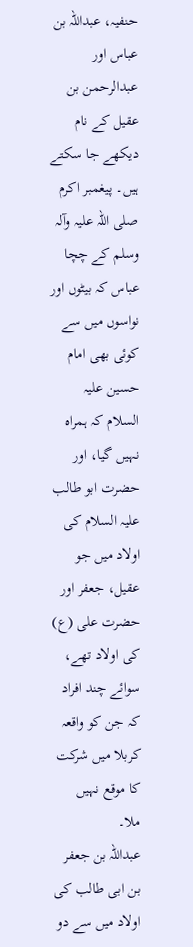حنفیہ، عبداللہ بن عباس اور عبدالرحمن بن عقیل کے نام دیکھے جا سکتے ہیں۔ پیغمبر اکرم صلی اللہ علیہ وآلہ وسلم کے چچا عباس کہ بیٹوں اور نواسوں میں سے کوئی بھی امام حسین علیہ السلام کہ ہمراہ نہیں گیا، اور حضرت ابو طالب علیہ السلام کی اولاد میں جو عقیل، جعفر اور حضرت علی (ع) کی اولاد تھے، سوائے چند افراد کہ جن کو واقعہ کربلا میں شرکت کا موقع نہیں ملا۔
عبداللہ بن جعفر بن ابی طالب کی اولاد میں سے دو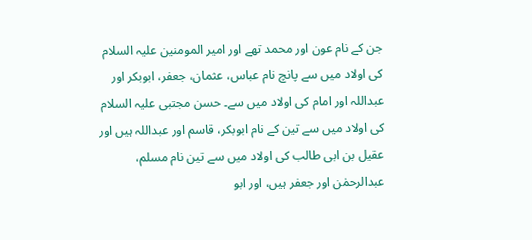جن کے نام عون اور محمد تھے اور امیر المومنین علیہ السلام کی اولاد میں سے پانچ نام عباس، عثمان، جعفر، ابوبکر اور عبداللہ اور امام کی اولاد میں سے۔ حسن مجتبی علیہ السلام کی اولاد میں سے تین کے نام ابوبکر، قاسم اور عبداللہ ہیں اور عقیل بن ابی طالب کی اولاد میں سے تین نام مسلم، عبدالرحمٰن اور جعفر ہیں، اور ابو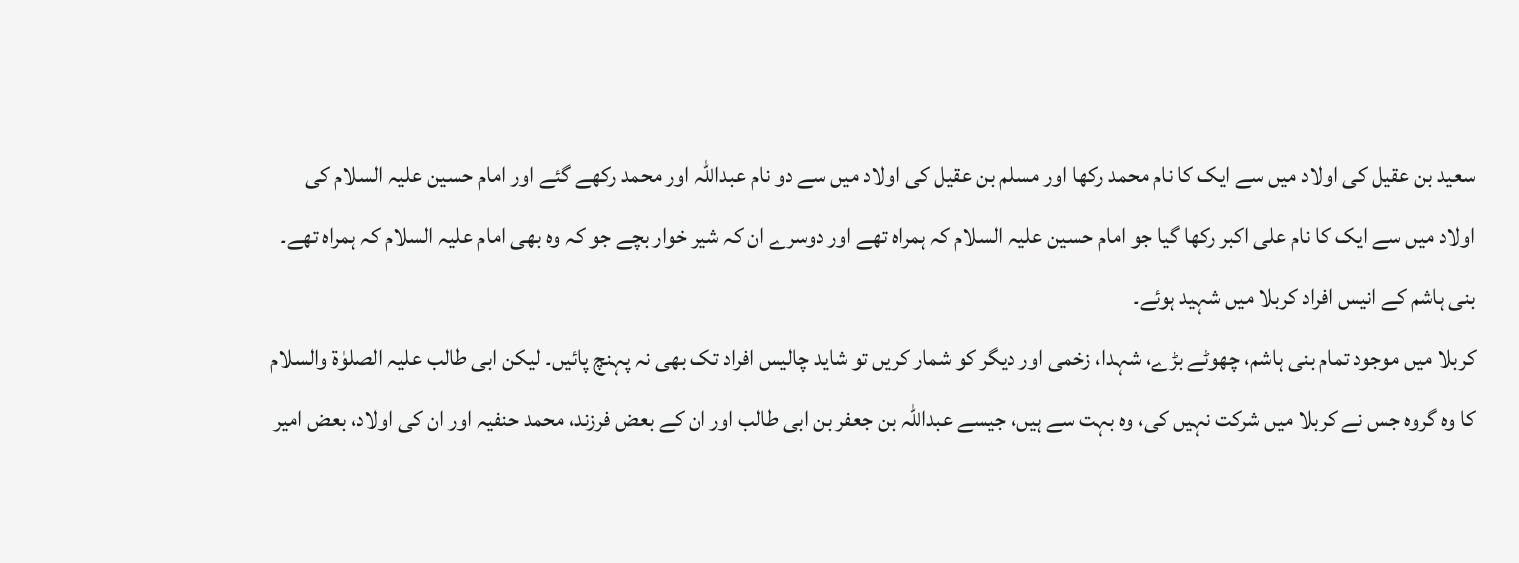سعید بن عقیل کی اولاد میں سے ایک کا نام محمد رکھا اور مسلم بن عقیل کی اولاد میں سے دو نام عبداللہ اور محمد رکھے گئے اور امام حسین علیہ السلام کی اولاد میں سے ایک کا نام علی اکبر رکھا گیا جو امام حسین علیہ السلام کہ ہمراہ تھے اور دوسرے ان کہ شیر خوار بچے جو کہ وہ بھی امام علیہ السلام کہ ہمراہ تھے۔ بنی ہاشم کے انیس افراد کربلا میں شہید ہوئے۔
کربلا میں موجود تمام بنی ہاشم، چھوٹے بڑے، شہدا، زخمی اور دیگر کو شمار کریں تو شاید چالیس افراد تک بھی نہ پہنچ پائیں۔ لیکن ابی طالب علیہ الصلوٰۃ والسلام کا وہ گروہ جس نے کربلا میں شرکت نہیں کی، وہ بہت سے ہیں، جیسے عبداللہ بن جعفر بن ابی طالب اور ان کے بعض فرزند، محمد حنفیہ اور ان کی اولاد، بعض امیر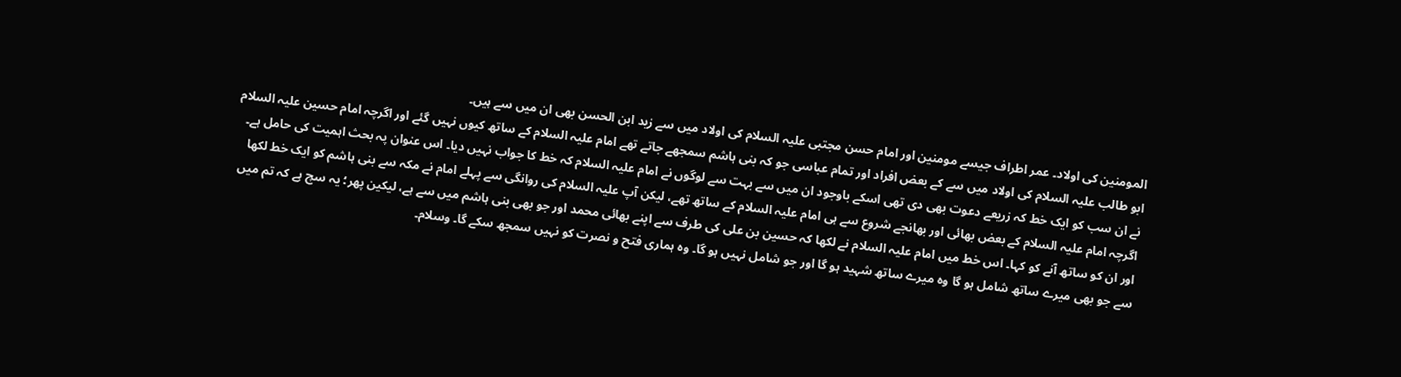المومنین کی اولاد۔ عمر اطراف جیسے مومنین اور امام حسن مجتبی علیہ السلام کی اولاد میں سے زید ابن الحسن بھی ان میں سے ہیں۔
ابو طالب علیہ السلام کی اولاد میں سے کے بعض افراد اور تمام عباسی جو کہ بنی ہاشم سمجھے جاتے تھے امام علیہ السلام کے ساتھ کیوں نہیں گئے اور اگرچہ امام حسین علیہ السلام نے ان سب کو ایک خط کہ زریعے دعوت بھی دی تھی اسکے باوجود ان میں سے بہت سے لوگوں نے امام علیہ السلام کہ خط کا جواب نہیں دیا۔ اس عنوان پہ بحث اہمیت کی حامل ہے۔
اگرچہ امام علیہ السلام کے بعض بھائی اور بھانجے شروع سے ہی امام علیہ السلام کے ساتھ تھے، لیکن آپ علیہ السلام کی روانگی سے پہلے امام نے مکہ سے بنی ہاشم کو ایک خط لکھا اور ان کو ساتھ آنے کو کہا۔ اس خط میں امام علیہ السلام نے لکھا کہ حسین بن علی کی طرف سے اپنے بھائی محمد اور جو بھی بنی ہاشم میں سے ہے، لیکین پھر؛ یہ سچ ہے کہ تم میں سے جو بھی میرے ساتھ شامل ہو گا وہ میرے ساتھ شہید ہو گا اور جو شامل نہیں ہو گا۔ وہ ہماری فتح و نصرت کو نہیں سمجھ سکے گا۔ وسلام۔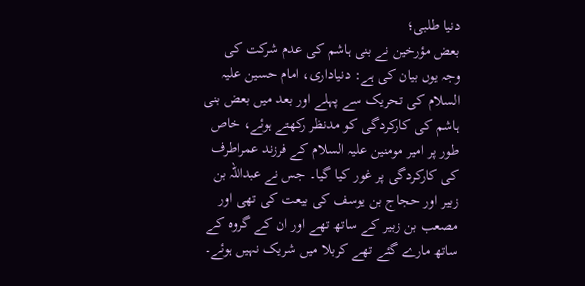دنیا طلبی؛
بعض مؤرخین نے بنی ہاشم کی عدم شرکت کی وجہ یوں بیان کی ہے: دنیاداری، امام حسین علیہ السلام کی تحریک سے پہلے اور بعد میں بعض بنی ہاشم کی کارکردگی کو مدنظر رکھتے ہوئے، خاص طور پر امیر مومنین علیہ السلام کے فرزند عمراطرف کی کارکردگی پر غور کیا گیا۔ جس نے عبداللہ بن زبیر اور حجاج بن یوسف کی بیعت کی تھی اور مصعب بن زبیر کے ساتھ تھے اور ان کے گروہ کے ساتھ مارے گئے تھے کربلا میں شریک نہیں ہوئے۔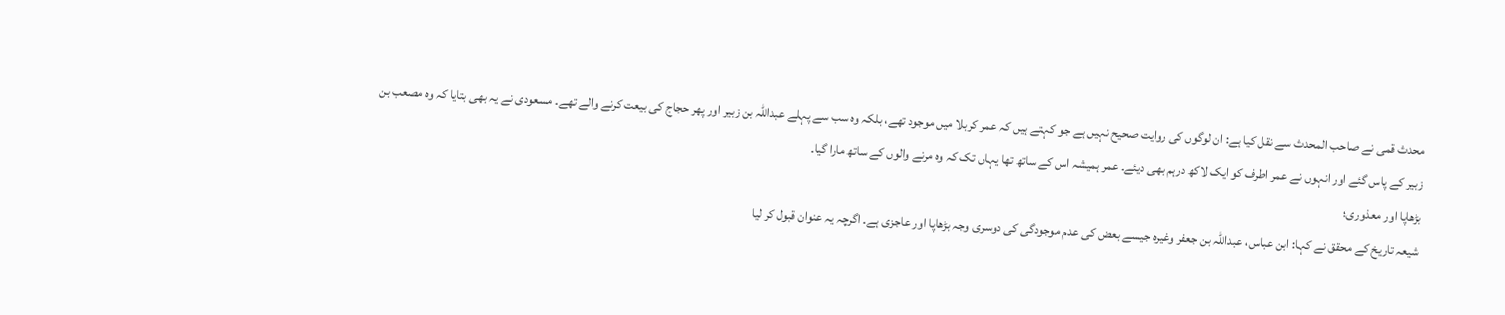محدث قمی نے صاحب المحدث سے نقل کیا ہے: ان لوگوں کی روایت صحیح نہیں ہے جو کہتے ہیں کہ عمر کربلا میں موجود تھے، بلکہ وہ سب سے پہلے عبداللہ بن زبیر اور پھر حجاج کی بیعت کرنے والے تھے۔ مسعودی نے یہ بھی بتایا کہ وہ مصعب بن زبیر کے پاس گئے اور انہوں نے عمر اطرف کو ایک لاکھ درہم بھی دیئے۔ عمر ہمیشہ اس کے ساتھ تھا یہاں تک کہ وہ مرنے والوں کے ساتھ مارا گیا۔
بڑھاپا اور معذوری؛
شیعہ تاریخ کے محقق نے کہا: ابن عباس، عبداللہ بن جعفر وغیرہ جیسے بعض کی عدم موجودگی کی دوسری وجہ بڑھاپا اور عاجزی ہے۔ اگرچہ یہ عنوان قبول کر لیا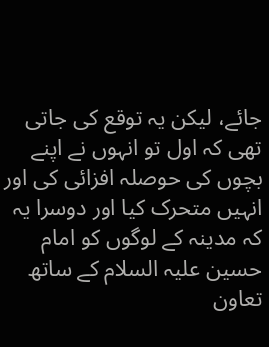جائے، لیکن یہ توقع کی جاتی تھی کہ اول تو انہوں نے اپنے بچوں کی حوصلہ افزائی کی اور انہیں متحرک کیا اور دوسرا یہ کہ مدینہ کے لوگوں کو امام حسین علیہ السلام کے ساتھ تعاون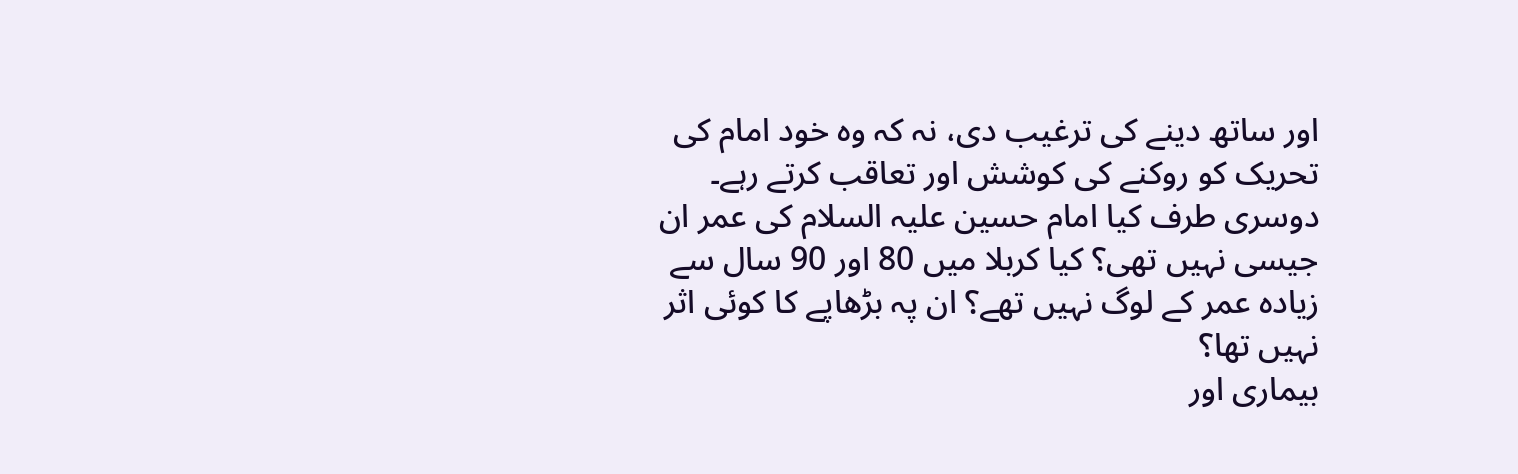اور ساتھ دینے کی ترغیب دی، نہ کہ وہ خود امام کی تحریک کو روکنے کی کوشش اور تعاقب کرتے رہے۔ دوسری طرف کیا امام حسین علیہ السلام کی عمر ان جیسی نہیں تھی؟ کیا کربلا میں 80 اور 90 سال سے زیادہ عمر کے لوگ نہیں تھے؟ ان پہ بڑھاپے کا کوئی اثر نہیں تھا؟
بیماری اور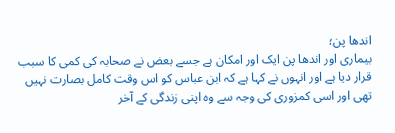اندھا پن؛
بیماری اور اندھا پن ایک اور امکان ہے جسے بعض نے صحابہ کی کمی کا سبب قرار دیا ہے اور انہوں نے کہا ہے کہ ابن عباس کو اس وقت کامل بصارت نہیں تھی اور اسی کمزوری کی وجہ سے وہ اپنی زندگی کے آخر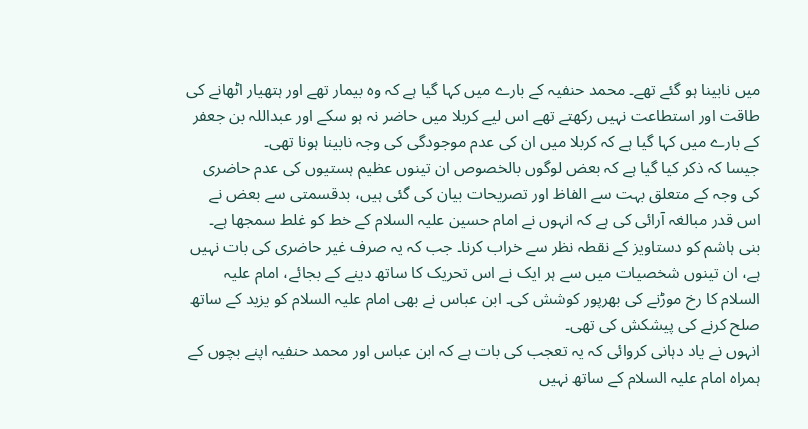میں نابینا ہو گئے تھے۔ محمد حنفیہ کے بارے میں کہا گیا ہے کہ وہ بیمار تھے اور ہتھیار اٹھانے کی طاقت اور استطاعت نہیں رکھتے تھے اس لیے کربلا میں حاضر نہ ہو سکے اور عبداللہ بن جعفر کے بارے میں کہا گیا ہے کہ کربلا میں ان کی عدم موجودگی کی وجہ نابینا ہونا تھی۔
جیسا کہ ذکر کیا گیا ہے کہ بعض لوگوں بالخصوص ان تینوں عظیم ہستیوں کی عدم حاضری کی وجہ کے متعلق بہت سے الفاظ اور تصریحات بیان کی گئی ہیں، بدقسمتی سے بعض نے اس قدر مبالغہ آرائی کی ہے کہ انہوں نے امام حسین علیہ السلام کے خط کو غلط سمجھا ہے۔ بنی ہاشم کو دستاویز کے نقطہ نظر سے خراب کرنا۔ جب کہ یہ صرف غیر حاضری کی بات نہیں ہے، ان تینوں شخصیات میں سے ہر ایک نے اس تحریک کا ساتھ دینے کے بجائے، امام علیہ السلام کا رخ موڑنے کی بھرپور کوشش کی۔ ابن عباس نے بھی امام علیہ السلام کو یزید کے ساتھ صلح کرنے کی پیشکش کی تھی۔
انہوں نے یاد دہانی کروائی کہ یہ تعجب کی بات ہے کہ ابن عباس اور محمد حنفیہ اپنے بچوں کے ہمراہ امام علیہ السلام کے ساتھ نہیں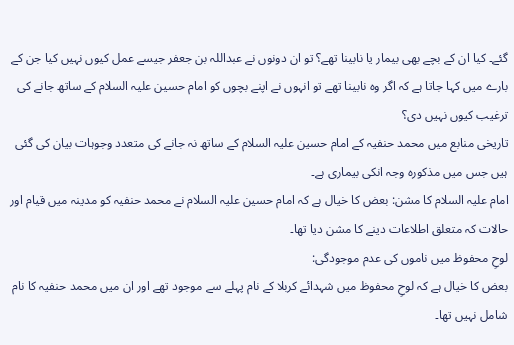گئے۔ کیا ان کے بچے بھی بیمار یا نابینا تھے؟ تو ان دونوں نے عبداللہ بن جعفر جیسے عمل کیوں نہیں کیا جن کے بارے میں کہا جاتا ہے کہ اگر وہ نابینا تھے تو انہوں نے اپنے بچوں کو امام حسین علیہ السلام کے ساتھ جانے کی ترغیب کیوں نہیں دی؟
تاریخی منابع میں محمد حنفیہ کے امام حسین علیہ السلام کے ساتھ نہ جانے کی متعدد وجوہات بیان کی گئی ہیں جس میں مذکورہ وجہ انکی بیماری ہے۔
امام علیہ السلام کا مشن: بعض کا خیال ہے کہ امام حسین علیہ السلام نے محمد حنفیہ کو مدینہ میں قیام اور حالات کہ متعلق اطلاعات دینے کا مشن دیا تھا۔
لوحِ محفوظ میں ناموں کی عدم موجودگی:
بعض کا خیال ہے کہ لوحِ محفوظ میں شہدائے کربلا کے نام پہلے سے موجود تھے اور ان میں محمد حنفیہ کا نام شامل نہیں تھا۔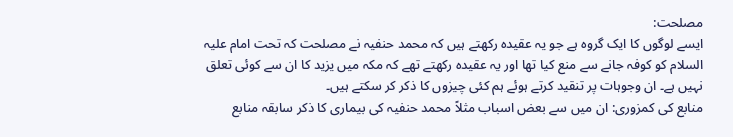مصلحت:
ایسے لوگوں کا ایک گروہ ہے جو یہ عقیدہ رکھتے ہیں کہ محمد حنفیہ نے مصلحت کہ تحت امام علیہ السلام کو کوفہ جانے سے منع کیا تھا اور یہ عقیدہ رکھتے تھے کہ مکہ میں یزید کا ان سے کوئی تعلق نہیں ہے۔ ان وجوہات پر تنقید کرتے ہوئے ہم کئی چیزوں کا ذکر کر سکتے ہیں۔
منابع کی کمزوری: ان میں سے بعض اسباب مثلاً محمد حنفیہ کی بیماری کا ذکر سابقہ منابع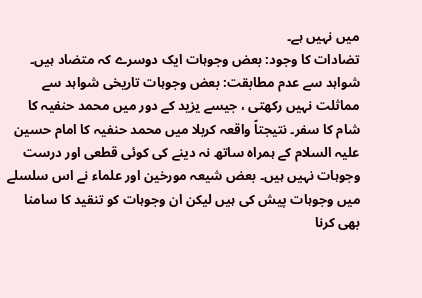میں نہیں ہے۔
تضادات کا وجود: بعض وجوہات ایک دوسرے کہ متضاد ہیں۔
شواہد سے عدم مطابقت: بعض وجوہات تاریخی شواہد سے مماثلت نہیں رکھتی ، جیسے یزید کے دور میں محمد حنفیہ کا شام کا سفر۔ نتیجتاً واقعہ کربلا میں محمد حنفیہ کا امام حسین علیہ السلام کے ہمراہ ساتھ نہ دینے کی کوئی قطعی اور درست وجوہات نہیں ہیں۔ بعض شیعہ مورخین اور علماء نے اس سلسلے میں وجوہات پیش کی ہیں لیکن ان وجوہات کو تنقید کا سامنا بھی کرنا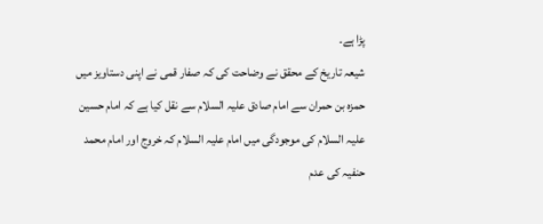پڑا ہے۔
شیعہ تاریخ کے محقق نے وضاحت کی کہ صفار قمی نے اپنی دستاویز میں حمزہ بن حمران سے امام صادق علیہ السلام سے نقل کیا ہے کہ امام حسین علیہ السلام کی موجودگی میں امام علیہ السلام کہ خروج اور امام محمد حنفیہ کی عدم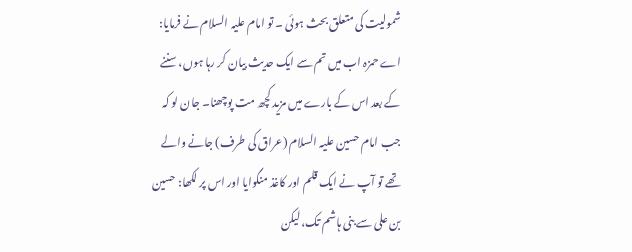شمولیت کی متعلق بحث ہوئی ۔ تو امام علیہ السلام نے فرمایا: اے حمزہ اب میں تم سے ایک حدیث بیان کر رہا ہوں، سننے کے بعد اس کے بارے میں مزید کچھ مت پوچھنا۔ جان لو کہ جب امام حسین علیہ السلام (عراق کی طرف) جانے والے تھے تو آپ نے ایک قلم اور کاغذ منگوایا اور اس پر لکھا: حسین بن علی سے بنی ہاشم تک، لیکن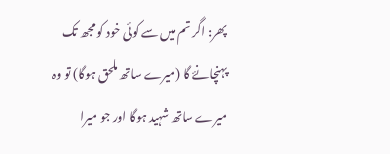پھر: اگر تم میں سے کوئی خود کو مجھ تک پہنچانۓ گا (میرے ساتھ ملحق ہوگا) تو وہ میرے ساتھ شہید ہوگا اور جو میرا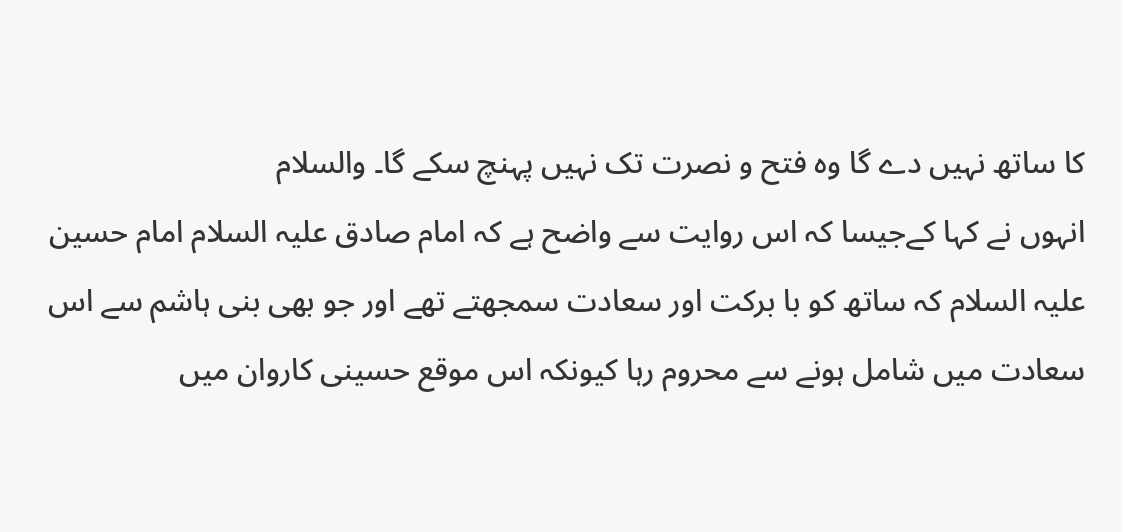کا ساتھ نہیں دے گا وہ فتح و نصرت تک نہیں پہنچ سکے گا۔ والسلام
انہوں نے کہا کےجیسا کہ اس روایت سے واضح ہے کہ امام صادق علیہ السلام امام حسین علیہ السلام کہ ساتھ کو با برکت اور سعادت سمجھتے تھے اور جو بھی بنی ہاشم سے اس سعادت میں شامل ہونے سے محروم رہا کیونکہ اس موقع حسینی کاروان میں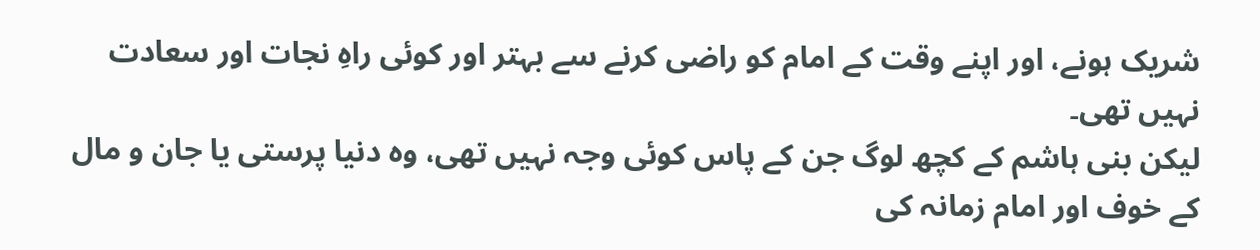شریک ہونے، اور اپنے وقت کے امام کو راضی کرنے سے بہتر اور کوئی راہِ نجات اور سعادت نہیں تھی۔
لیکن بنی ہاشم کے کچھ لوگ جن کے پاس کوئی وجہ نہیں تھی، وہ دنیا پرستی یا جان و مال کے خوف اور امام زمانہ کی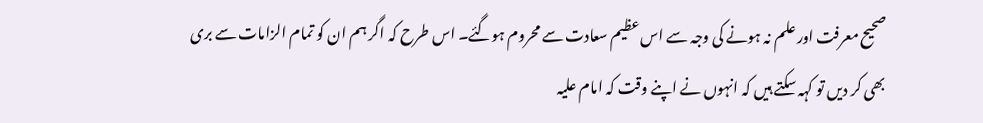صحیح معرفت اور علم نہ ہونے کی وجہ سے اس عظیم سعادت سے محروم ہوگئے۔ اس طرح کہ اگر ہم ان کو تمام الزامات سے بری بھی کر دیں تو کہہ سکتے ہیں کہ انہوں نے اپنے وقت کہ امام علیہ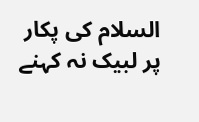السلام کی پکار پر لبیک نہ کہنے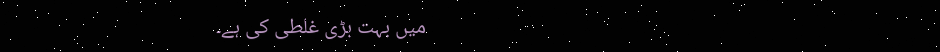میں بہت بڑی غلطی کی ہے۔